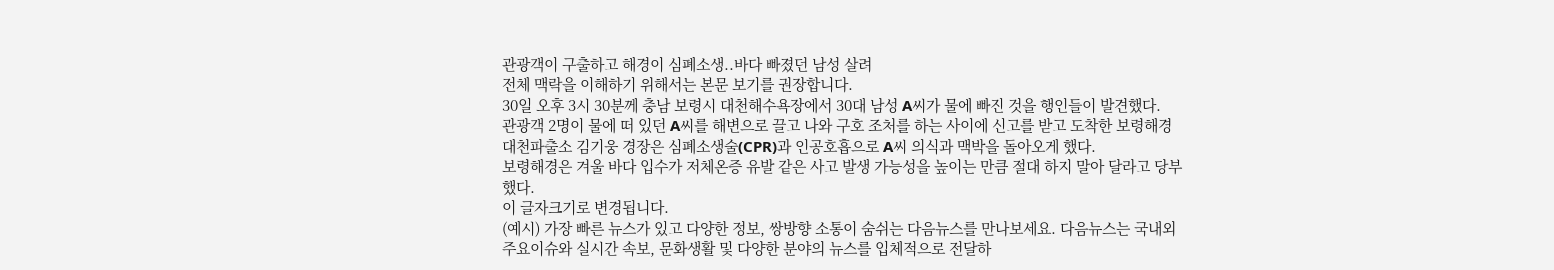관광객이 구출하고 해경이 심폐소생..바다 빠졌던 남성 살려
전체 맥락을 이해하기 위해서는 본문 보기를 권장합니다.
30일 오후 3시 30분께 충남 보령시 대천해수욕장에서 30대 남성 A씨가 물에 빠진 것을 행인들이 발견했다.
관광객 2명이 물에 떠 있던 A씨를 해변으로 끌고 나와 구호 조처를 하는 사이에 신고를 받고 도착한 보령해경 대천파출소 김기웅 경장은 심폐소생술(CPR)과 인공호흡으로 A씨 의식과 맥박을 돌아오게 했다.
보령해경은 겨울 바다 입수가 저체온증 유발 같은 사고 발생 가능성을 높이는 만큼 절대 하지 말아 달라고 당부했다.
이 글자크기로 변경됩니다.
(예시) 가장 빠른 뉴스가 있고 다양한 정보, 쌍방향 소통이 숨쉬는 다음뉴스를 만나보세요. 다음뉴스는 국내외 주요이슈와 실시간 속보, 문화생활 및 다양한 분야의 뉴스를 입체적으로 전달하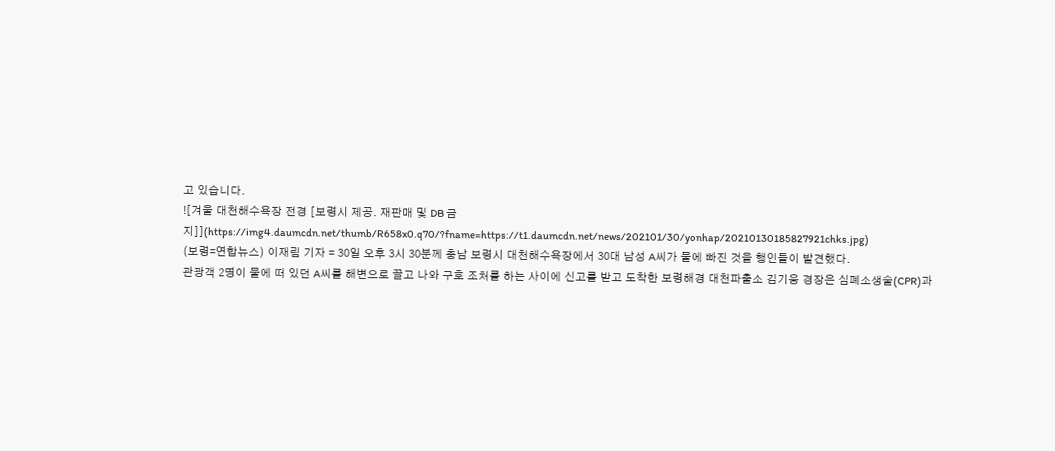고 있습니다.
![겨울 대천해수욕장 전경 [보령시 제공. 재판매 및 DB 금지]](https://img4.daumcdn.net/thumb/R658x0.q70/?fname=https://t1.daumcdn.net/news/202101/30/yonhap/20210130185827921chks.jpg)
(보령=연합뉴스) 이재림 기자 = 30일 오후 3시 30분께 충남 보령시 대천해수욕장에서 30대 남성 A씨가 물에 빠진 것을 행인들이 발견했다.
관광객 2명이 물에 떠 있던 A씨를 해변으로 끌고 나와 구호 조처를 하는 사이에 신고를 받고 도착한 보령해경 대천파출소 김기웅 경장은 심폐소생술(CPR)과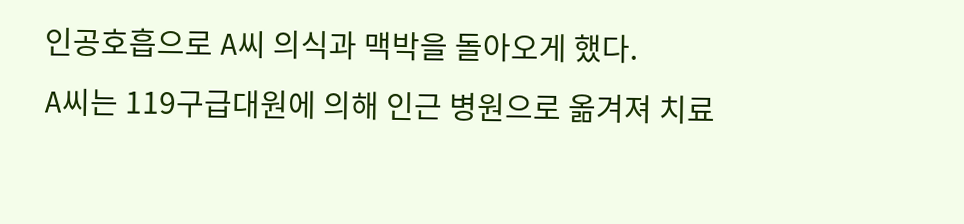인공호흡으로 A씨 의식과 맥박을 돌아오게 했다.
A씨는 119구급대원에 의해 인근 병원으로 옮겨져 치료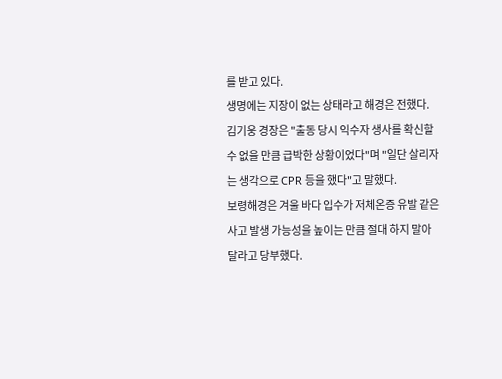를 받고 있다.
생명에는 지장이 없는 상태라고 해경은 전했다.
김기웅 경장은 "출동 당시 익수자 생사를 확신할 수 없을 만큼 급박한 상황이었다"며 "일단 살리자는 생각으로 CPR 등을 했다"고 말했다.
보령해경은 겨울 바다 입수가 저체온증 유발 같은 사고 발생 가능성을 높이는 만큼 절대 하지 말아 달라고 당부했다.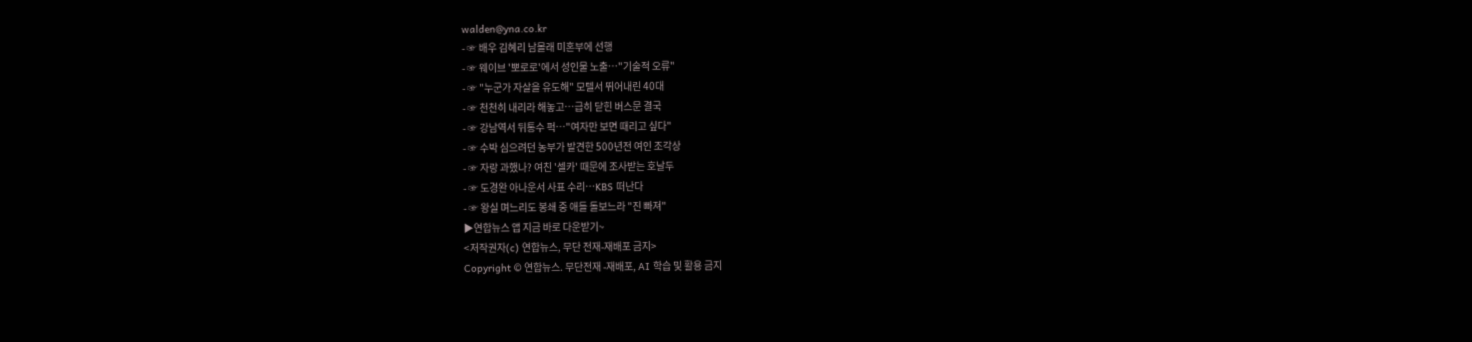walden@yna.co.kr
- ☞ 배우 김혜리 남몰래 미혼부에 선행
- ☞ 웨이브 '뽀로로'에서 성인물 노출…"기술적 오류"
- ☞ "누군가 자살을 유도해" 모텔서 뛰어내린 40대
- ☞ 천천히 내리라 해놓고…급히 닫힌 버스문 결국
- ☞ 강남역서 뒤통수 퍽…"여자만 보면 때리고 싶다"
- ☞ 수박 심으려던 농부가 발견한 500년전 여인 조각상
- ☞ 자랑 과했나? 여친 '셀카' 때문에 조사받는 호날두
- ☞ 도경완 아나운서 사표 수리…KBS 떠난다
- ☞ 왕실 며느리도 봉쇄 중 애들 돌보느라 "진 빠져"
▶연합뉴스 앱 지금 바로 다운받기~
<저작권자(c) 연합뉴스, 무단 전재-재배포 금지>
Copyright © 연합뉴스. 무단전재 -재배포, AI 학습 및 활용 금지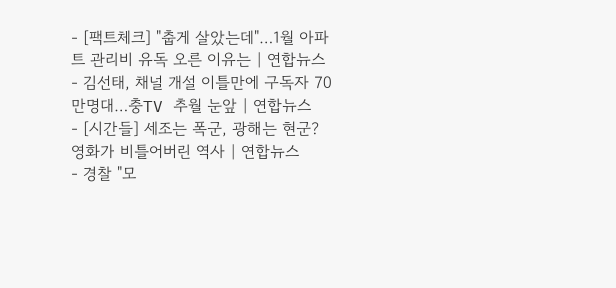- [팩트체크] "춥게 살았는데"…1월 아파트 관리비 유독 오른 이유는 | 연합뉴스
- 김선태, 채널 개설 이틀만에 구독자 70만명대…충TV 추월 눈앞 | 연합뉴스
- [시간들] 세조는 폭군, 광해는 현군? 영화가 비틀어버린 역사 | 연합뉴스
- 경찰 "모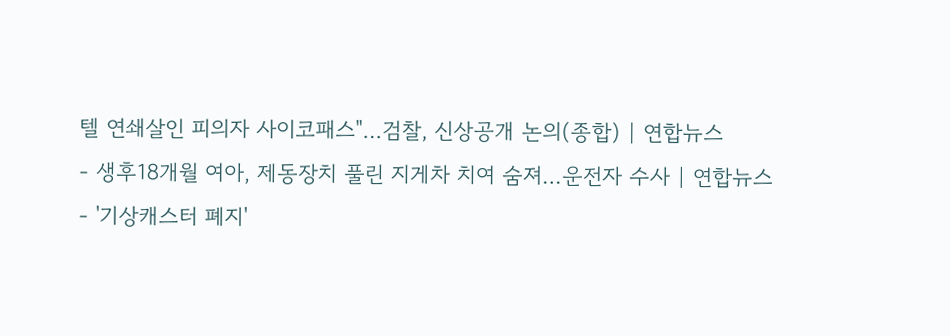텔 연쇄살인 피의자 사이코패스"…검찰, 신상공개 논의(종합) | 연합뉴스
- 생후18개월 여아, 제동장치 풀린 지게차 치여 숨져…운전자 수사 | 연합뉴스
- '기상캐스터 폐지'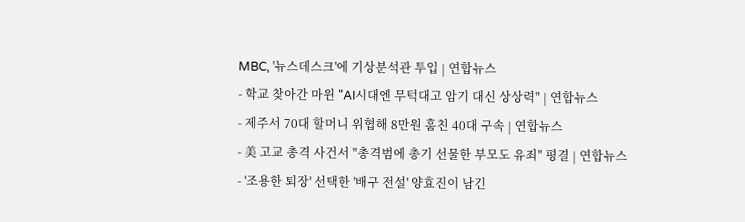MBC, '뉴스데스크'에 기상분석관 투입 | 연합뉴스
- 학교 찾아간 마윈 "AI시대엔 무턱대고 암기 대신 상상력" | 연합뉴스
- 제주서 70대 할머니 위협해 8만원 훔친 40대 구속 | 연합뉴스
- 美 고교 총격 사건서 "총격범에 총기 선물한 부모도 유죄" 평결 | 연합뉴스
- '조용한 퇴장' 선택한 '배구 전설' 양효진이 남긴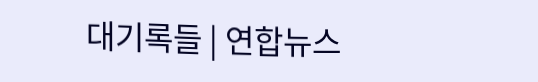대기록들 | 연합뉴스